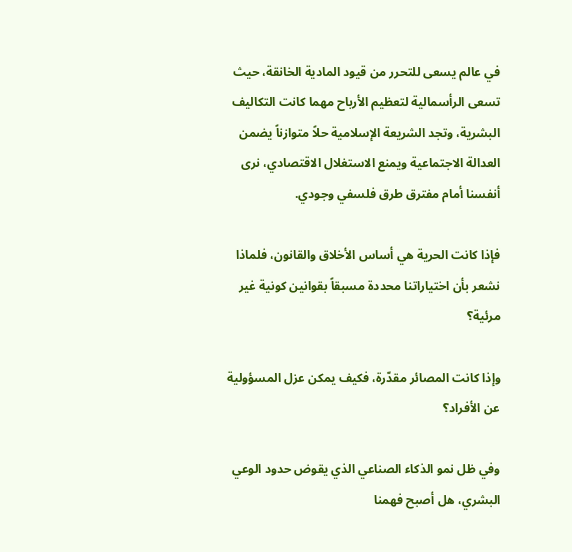في عالم يسعى للتحرر من قيود المادية الخانقة، حيث تسعى الرأسمالية لتعظيم الأرباح مهما كانت التكاليف البشرية، وتجد الشريعة الإسلامية حلاً متوازناً يضمن العدالة الاجتماعية ويمنع الاستغلال الاقتصادي، نرى أنفسنا أمام مفترق طرق فلسفي وجودي.

فإذا كانت الحرية هي أساس الأخلاق والقانون، فلماذا نشعر بأن اختياراتنا محددة مسبقاً بقوانين كونية غير مرئية؟

وإذا كانت المصائر مقدّرة، فكيف يمكن عزل المسؤولية عن الأفراد؟

وفي ظل نمو الذكاء الصناعي الذي يقوض حدود الوعي البشري، هل أصبح فهمنا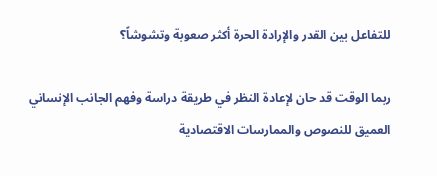للتفاعل بين القدر والإرادة الحرة أكثر صعوبة وتشوشاً؟

ربما الوقت قد حان لإعادة النظر في طريقة دراسة وفهم الجانب الإنساني العميق للنصوص والممارسات الاقتصادية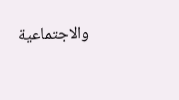والاجتماعية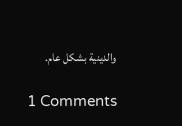والدينية بشكل عام.

1 Comments